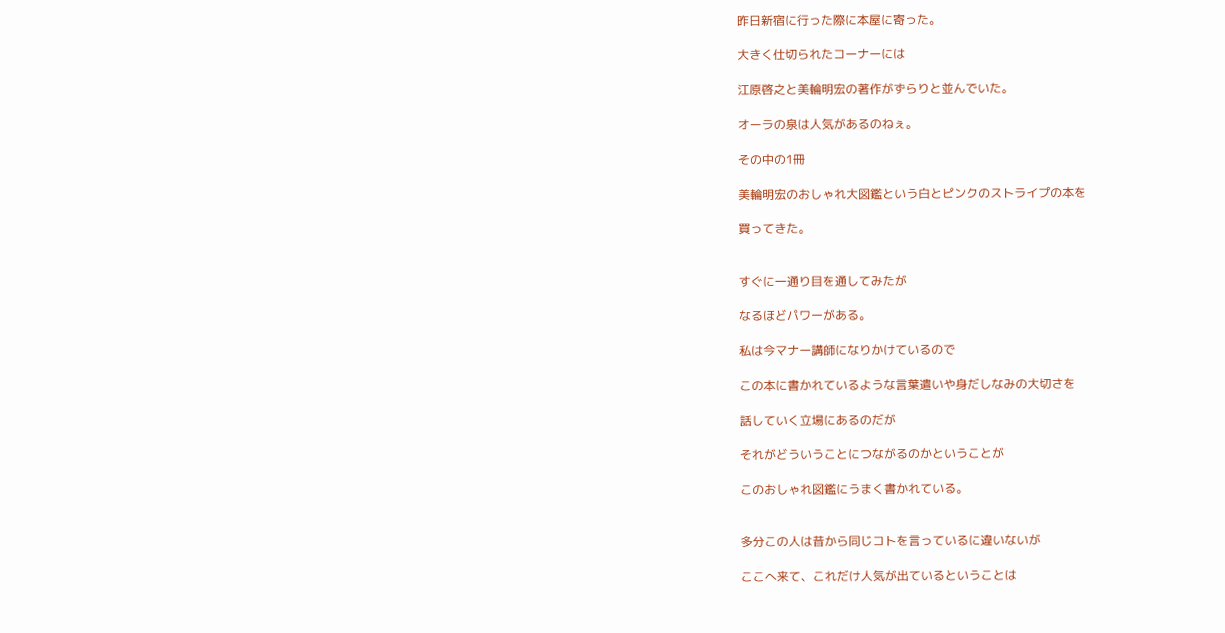昨日新宿に行った際に本屋に寄った。

大きく仕切られたコーナーには

江原啓之と美輪明宏の著作がずらりと並んでいた。

オーラの泉は人気があるのねぇ。

その中の1冊

美輪明宏のおしゃれ大図鑑という白とピンクのストライプの本を

買ってきた。


すぐに一通り目を通してみたが

なるほどパワーがある。

私は今マナー講師になりかけているので

この本に書かれているような言葉遣いや身だしなみの大切さを

話していく立場にあるのだが

それがどういうことにつながるのかということが

このおしゃれ図鑑にうまく書かれている。


多分この人は昔から同じコトを言っているに違いないが

ここへ来て、これだけ人気が出ているということは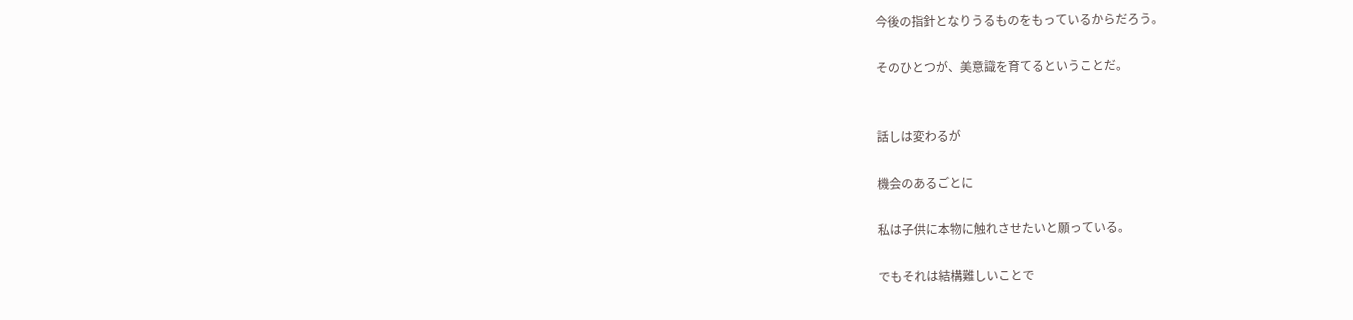今後の指針となりうるものをもっているからだろう。

そのひとつが、美意識を育てるということだ。


話しは変わるが

機会のあるごとに

私は子供に本物に触れさせたいと願っている。

でもそれは結構難しいことで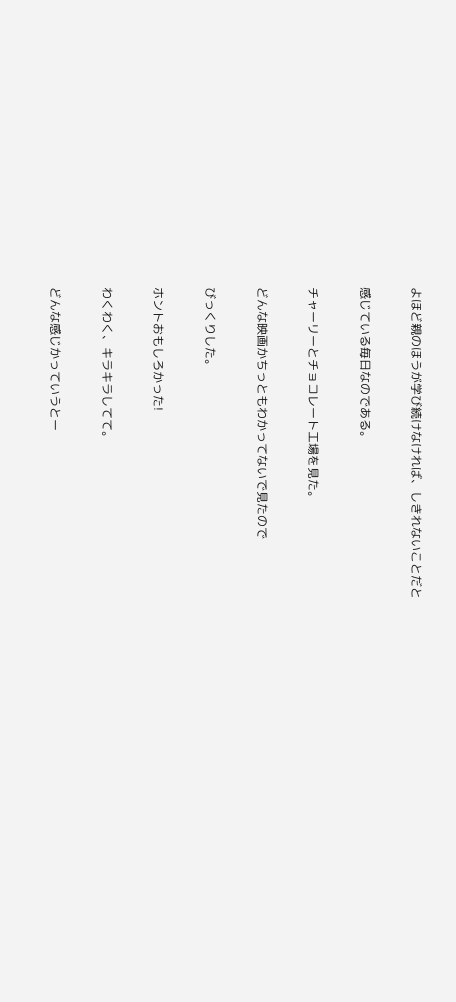よほど親のほうが学び続けなければ、しきれないことだと

感じている毎日なのである。

チャーリーとチョコレート工場を見た。

どんな映画かちっともわかってないで見たので

びっくりした。

ホントおもしろかった!

わくわく、キラキラしてて。

どんな感じかっていうとー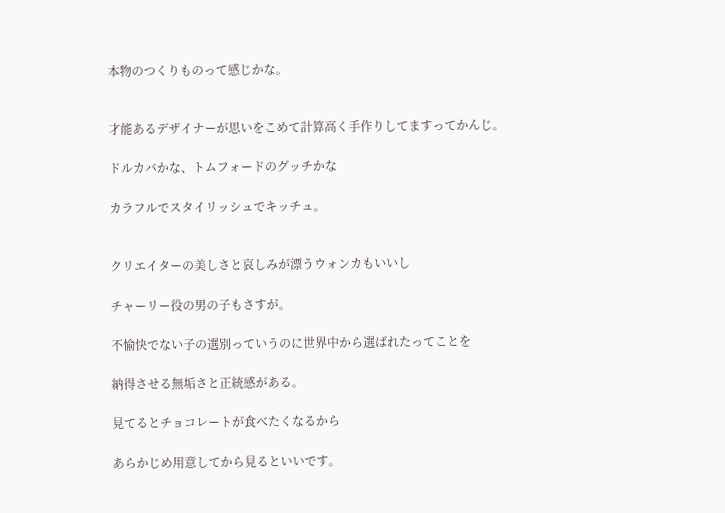本物のつくりものって感じかな。


才能あるデザイナーが思いをこめて計算高く手作りしてますってかんじ。

ドルカバかな、トムフォードのグッチかな

カラフルでスタイリッシュでキッチュ。


クリエイターの美しさと哀しみが漂うウォンカもいいし

チャーリー役の男の子もさすが。

不愉快でない子の選別っていうのに世界中から選ばれたってことを

納得させる無垢さと正統感がある。

見てるとチョコレートが食べたくなるから

あらかじめ用意してから見るといいです。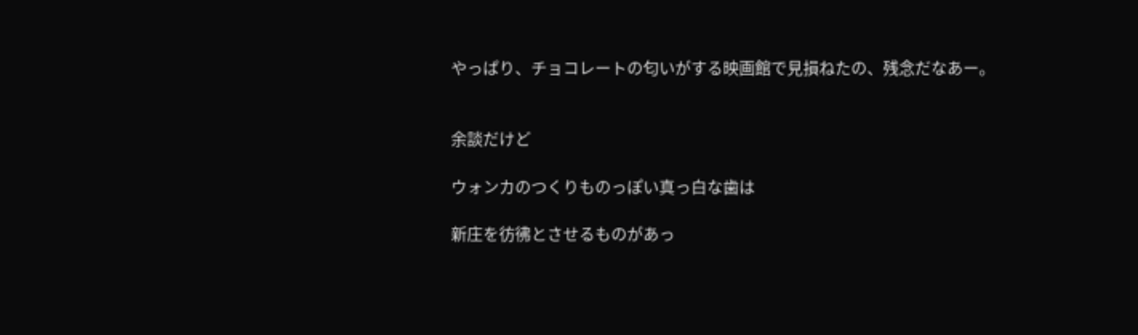やっぱり、チョコレートの匂いがする映画館で見損ねたの、残念だなあー。


余談だけど

ウォンカのつくりものっぽい真っ白な歯は

新庄を彷彿とさせるものがあっ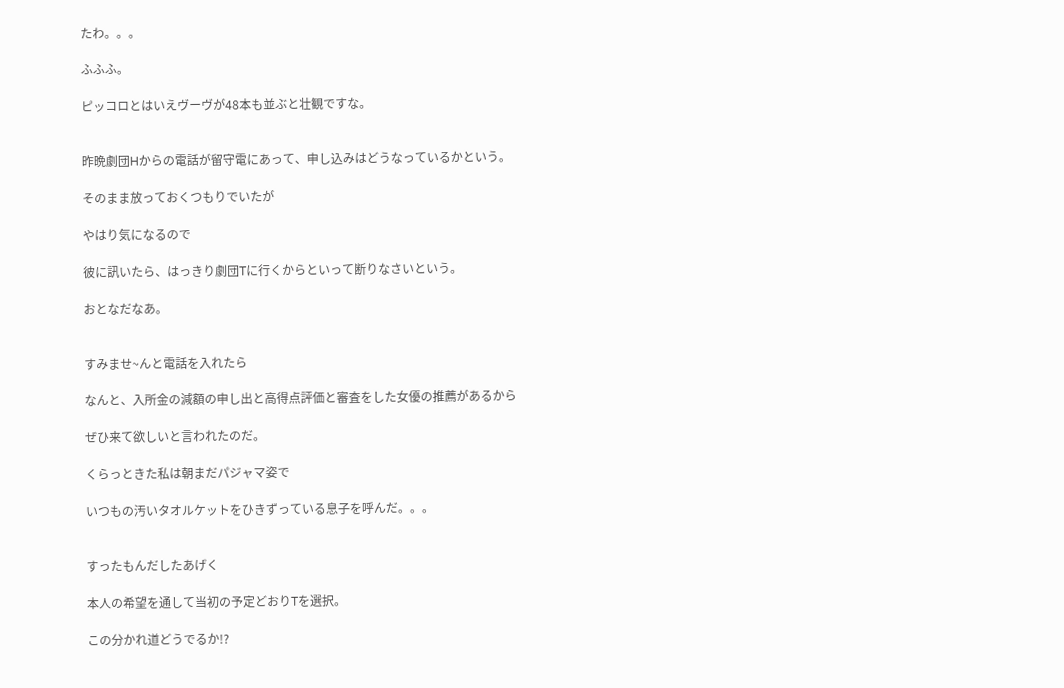たわ。。。

ふふふ。

ピッコロとはいえヴーヴが48本も並ぶと壮観ですな。


昨晩劇団Hからの電話が留守電にあって、申し込みはどうなっているかという。

そのまま放っておくつもりでいたが

やはり気になるので

彼に訊いたら、はっきり劇団Tに行くからといって断りなさいという。

おとなだなあ。


すみませ~んと電話を入れたら

なんと、入所金の減額の申し出と高得点評価と審査をした女優の推薦があるから

ぜひ来て欲しいと言われたのだ。

くらっときた私は朝まだパジャマ姿で

いつもの汚いタオルケットをひきずっている息子を呼んだ。。。


すったもんだしたあげく

本人の希望を通して当初の予定どおりTを選択。

この分かれ道どうでるか!?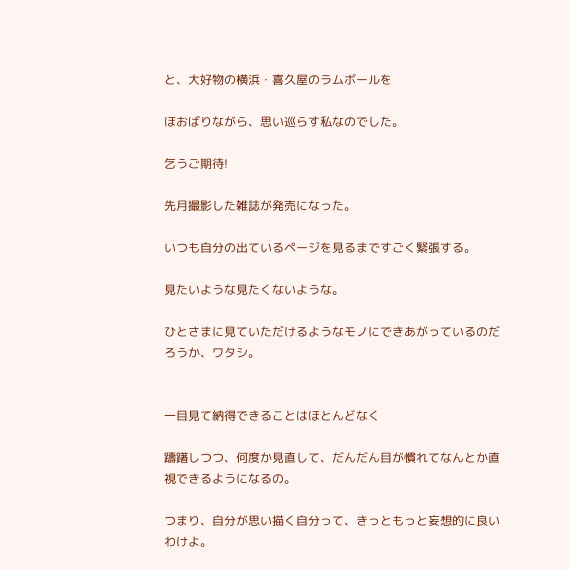と、大好物の横浜・喜久屋のラムボールを

ほおばりながら、思い巡らす私なのでした。

乞うご期待!

先月撮影した雑誌が発売になった。

いつも自分の出ているページを見るまですごく緊張する。

見たいような見たくないような。

ひとさまに見ていただけるようなモノにできあがっているのだろうか、ワタシ。


一目見て納得できることはほとんどなく

躊躇しつつ、何度か見直して、だんだん目が慣れてなんとか直視できるようになるの。

つまり、自分が思い描く自分って、きっともっと妄想的に良いわけよ。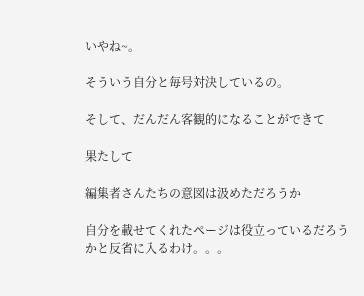いやね~。

そういう自分と毎号対決しているの。

そして、だんだん客観的になることができて

果たして

編集者さんたちの意図は汲めただろうか

自分を載せてくれたページは役立っているだろうかと反省に入るわけ。。。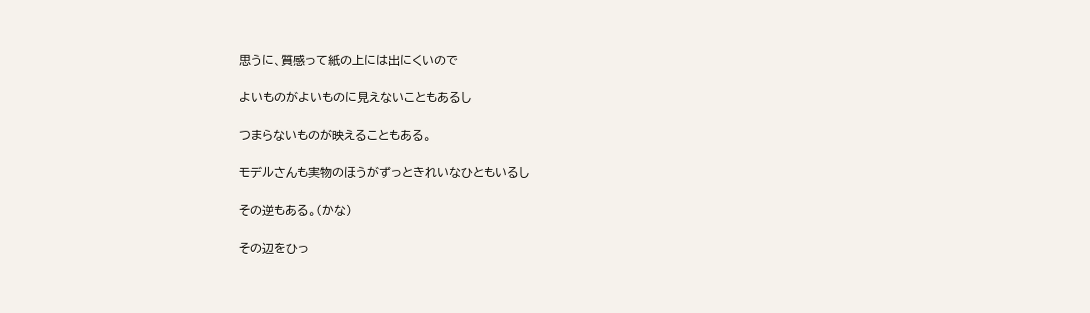思うに、質感って紙の上には出にくいので

よいものがよいものに見えないこともあるし

つまらないものが映えることもある。

モデルさんも実物のほうがずっときれいなひともいるし

その逆もある。(かな)

その辺をひっ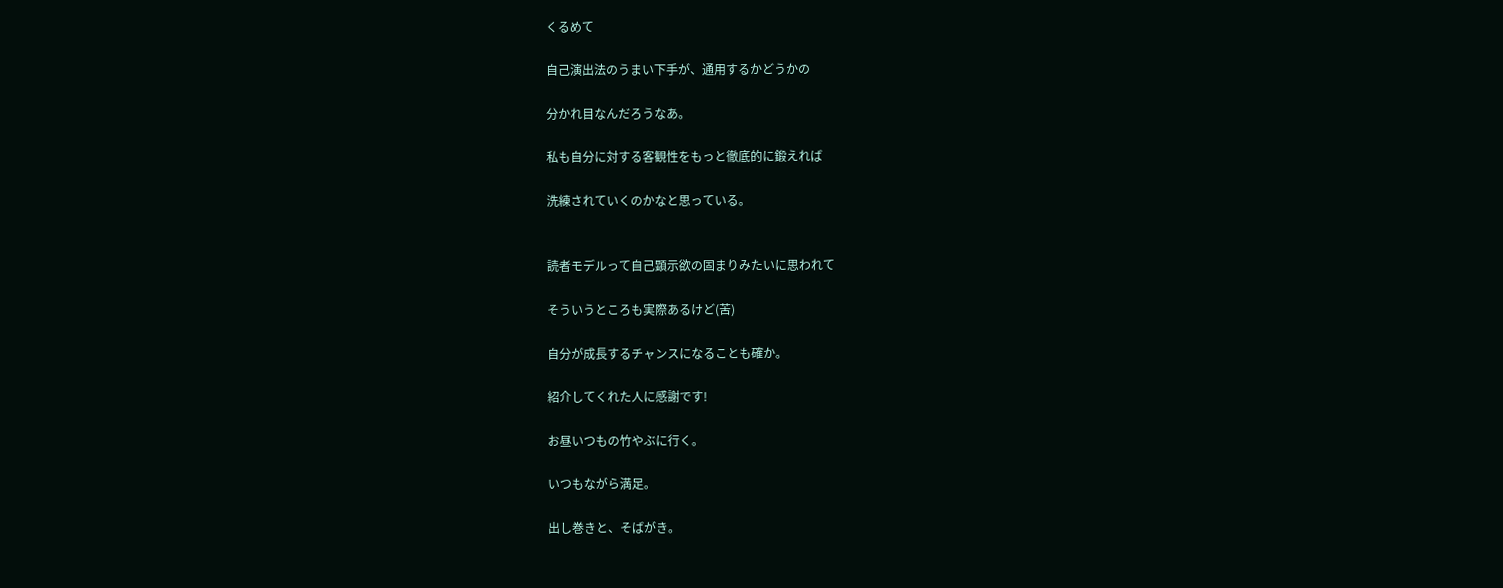くるめて

自己演出法のうまい下手が、通用するかどうかの

分かれ目なんだろうなあ。

私も自分に対する客観性をもっと徹底的に鍛えれば

洗練されていくのかなと思っている。


読者モデルって自己顕示欲の固まりみたいに思われて

そういうところも実際あるけど(苦)

自分が成長するチャンスになることも確か。

紹介してくれた人に感謝です!

お昼いつもの竹やぶに行く。

いつもながら満足。

出し巻きと、そばがき。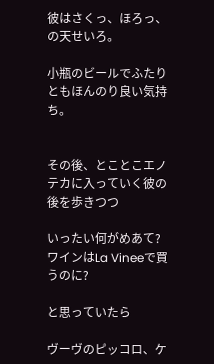彼はさくっ、ほろっ、の天せいろ。

小瓶のビールでふたりともほんのり良い気持ち。


その後、とことこエノテカに入っていく彼の後を歩きつつ

いったい何がめあて?ワインはLa Vineeで買うのに?

と思っていたら

ヴーヴのピッコロ、ケ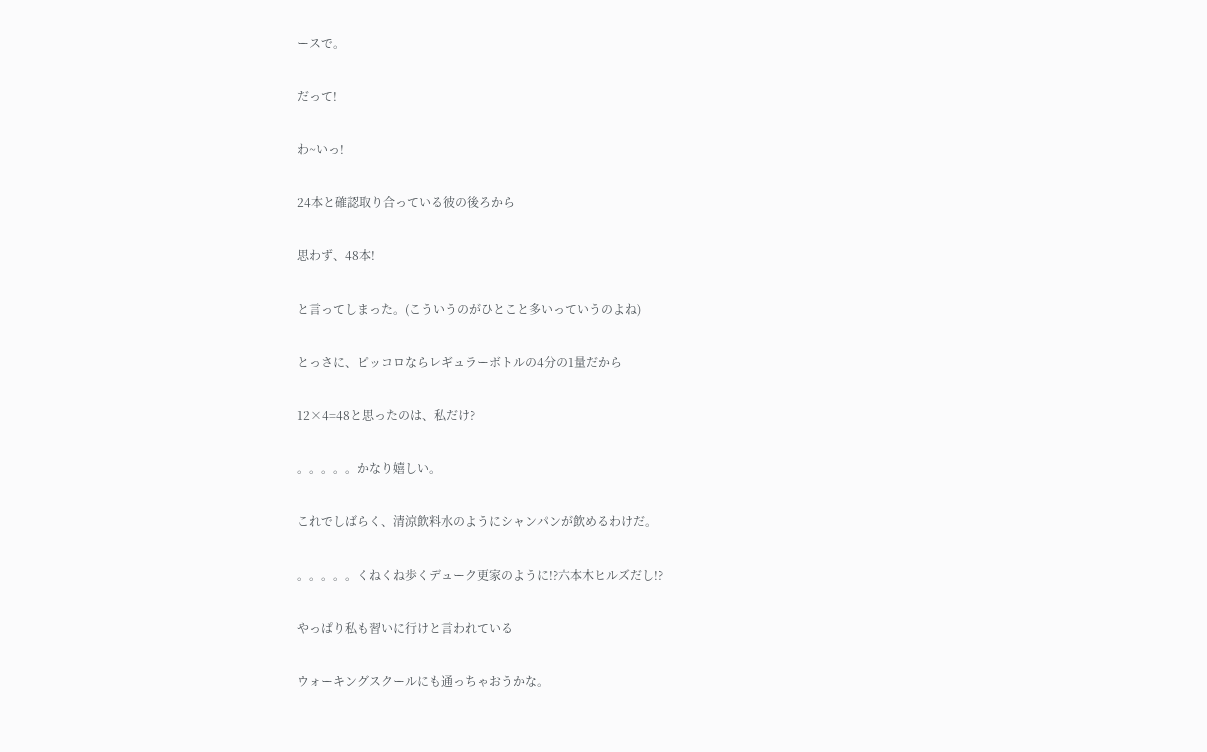ースで。

だって!

わ~いっ!

24本と確認取り合っている彼の後ろから

思わず、48本!

と言ってしまった。(こういうのがひとこと多いっていうのよね)

とっさに、ピッコロならレギュラーボトルの4分の1量だから

12×4=48と思ったのは、私だけ?

。。。。。かなり嬉しい。

これでしばらく、清涼飲料水のようにシャンパンが飲めるわけだ。

。。。。。くねくね歩くデューク更家のように!?六本木ヒルズだし!?

やっぱり私も習いに行けと言われている

ウォーキングスクールにも通っちゃおうかな。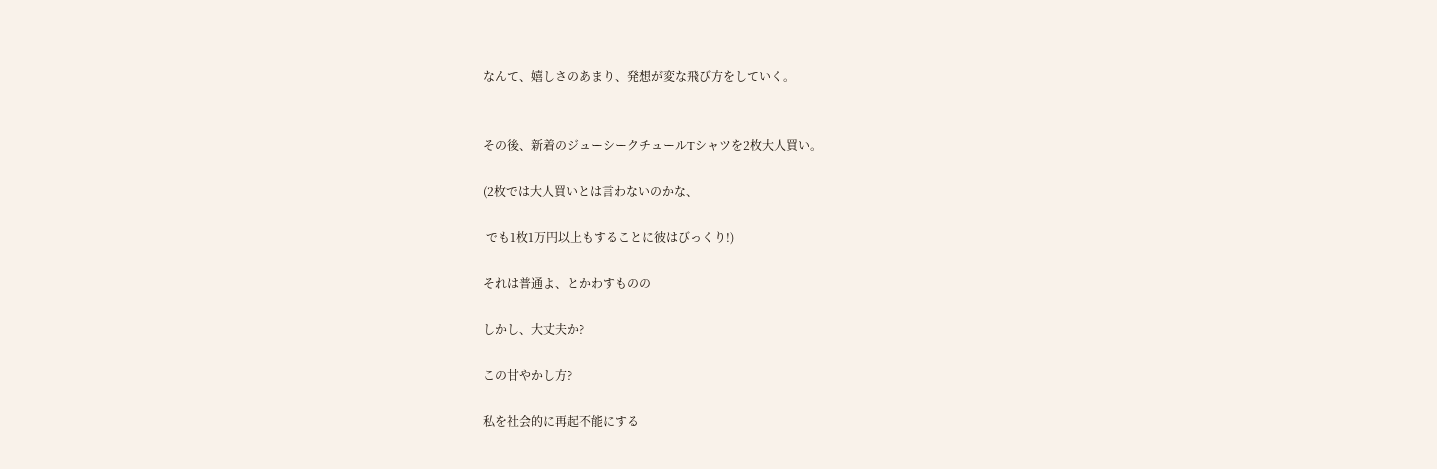なんて、嬉しさのあまり、発想が変な飛び方をしていく。


その後、新着のジューシークチュールTシャツを2枚大人買い。

(2枚では大人買いとは言わないのかな、

 でも1枚1万円以上もすることに彼はびっくり!)

それは普通よ、とかわすものの

しかし、大丈夫か?

この甘やかし方?

私を社会的に再起不能にする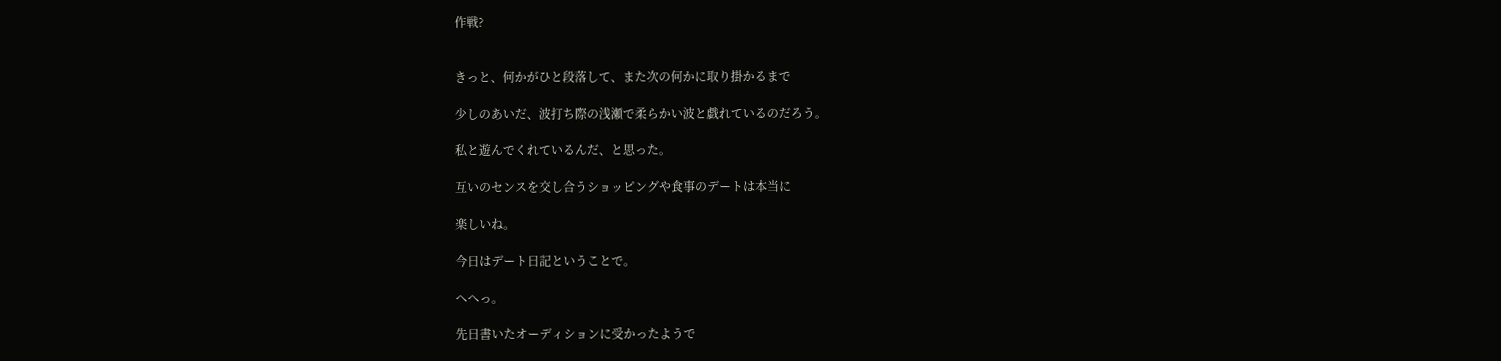作戦?


きっと、何かがひと段落して、また次の何かに取り掛かるまで

少しのあいだ、波打ち際の浅瀬で柔らかい波と戯れているのだろう。

私と遊んでくれているんだ、と思った。

互いのセンスを交し合うショッピングや食事のデートは本当に

楽しいね。

今日はデート日記ということで。

へへっ。

先日書いたオーディションに受かったようで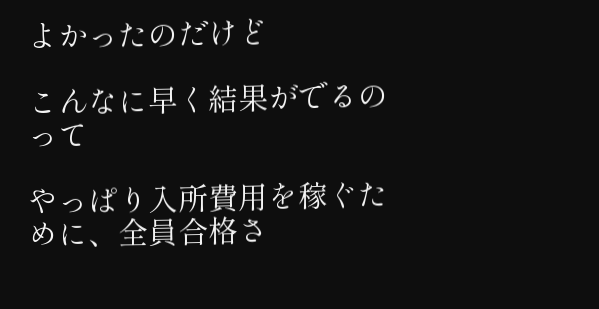よかったのだけど

こんなに早く結果がでるのって

やっぱり入所費用を稼ぐために、全員合格さ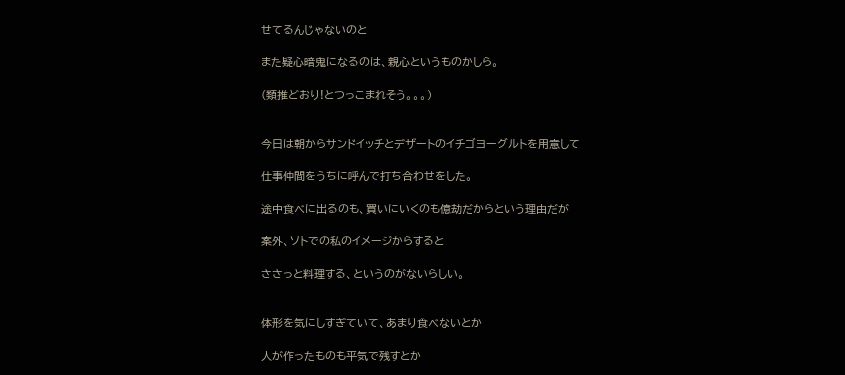せてるんじゃないのと

また疑心暗鬼になるのは、親心というものかしら。

(類推どおり!とつっこまれそう。。。)


今日は朝からサンドイッチとデザートのイチゴヨーグルトを用意して

仕事仲間をうちに呼んで打ち合わせをした。

途中食べに出るのも、買いにいくのも億劫だからという理由だが

案外、ソトでの私のイメージからすると

ささっと料理する、というのがないらしい。


体形を気にしすぎていて、あまり食べないとか

人が作ったものも平気で残すとか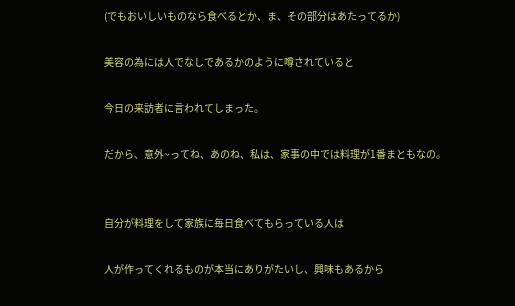(でもおいしいものなら食べるとか、ま、その部分はあたってるか)

美容の為には人でなしであるかのように噂されていると

今日の来訪者に言われてしまった。

だから、意外~ってね、あのね、私は、家事の中では料理が1番まともなの。


自分が料理をして家族に毎日食べてもらっている人は

人が作ってくれるものが本当にありがたいし、興味もあるから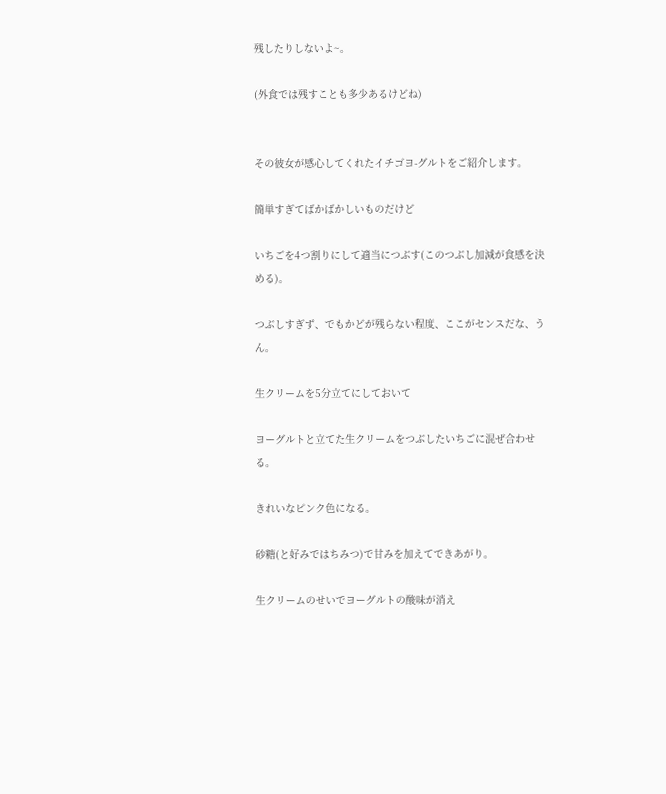残したりしないよ~。

(外食では残すことも多少あるけどね)


その彼女が感心してくれたイチゴヨ-グルトをご紹介します。

簡単すぎてばかばかしいものだけど

いちごを4つ割りにして適当につぶす(このつぶし加減が食感を決める)。

つぶしすぎず、でもかどが残らない程度、ここがセンスだな、うん。

生クリームを5分立てにしておいて

ヨーグルトと立てた生クリームをつぶしたいちごに混ぜ合わせる。

きれいなピンク色になる。

砂糖(と好みではちみつ)で甘みを加えてできあがり。

生クリームのせいでヨーグルトの酸味が消え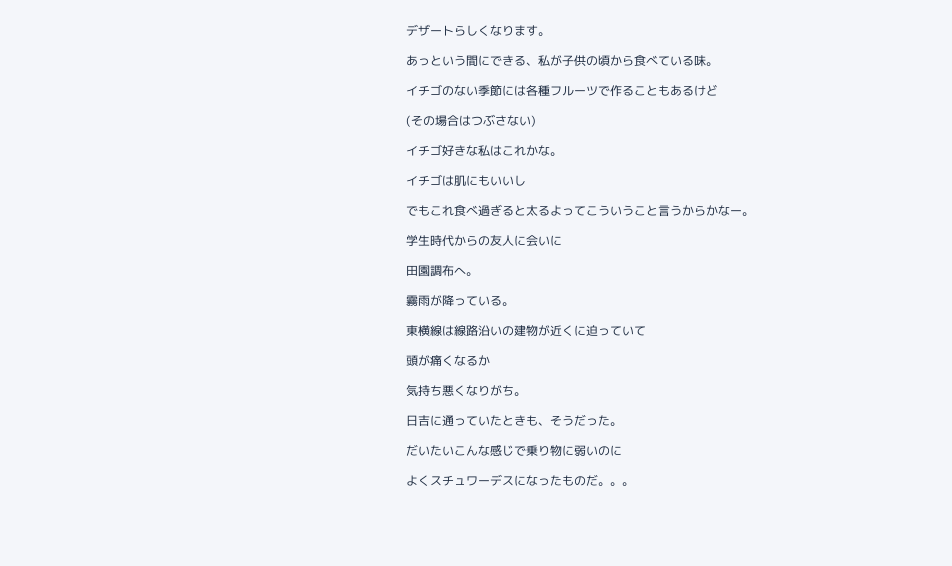デザートらしくなります。

あっという間にできる、私が子供の頃から食べている味。

イチゴのない季節には各種フルーツで作ることもあるけど

(その場合はつぶさない)

イチゴ好きな私はこれかな。

イチゴは肌にもいいし

でもこれ食べ過ぎると太るよってこういうこと言うからかなー。

学生時代からの友人に会いに

田園調布へ。

霧雨が降っている。

東横線は線路沿いの建物が近くに迫っていて

頭が痛くなるか

気持ち悪くなりがち。

日吉に通っていたときも、そうだった。

だいたいこんな感じで乗り物に弱いのに

よくスチュワーデスになったものだ。。。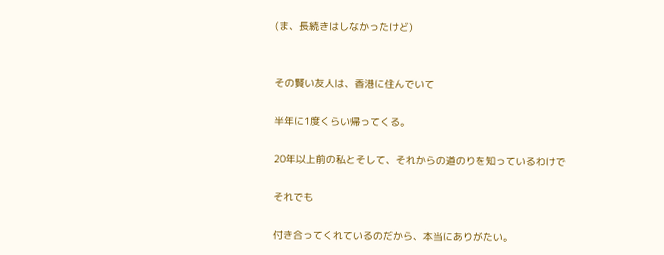(ま、長続きはしなかったけど)


その賢い友人は、香港に住んでいて

半年に1度くらい帰ってくる。

20年以上前の私とそして、それからの道のりを知っているわけで

それでも

付き合ってくれているのだから、本当にありがたい。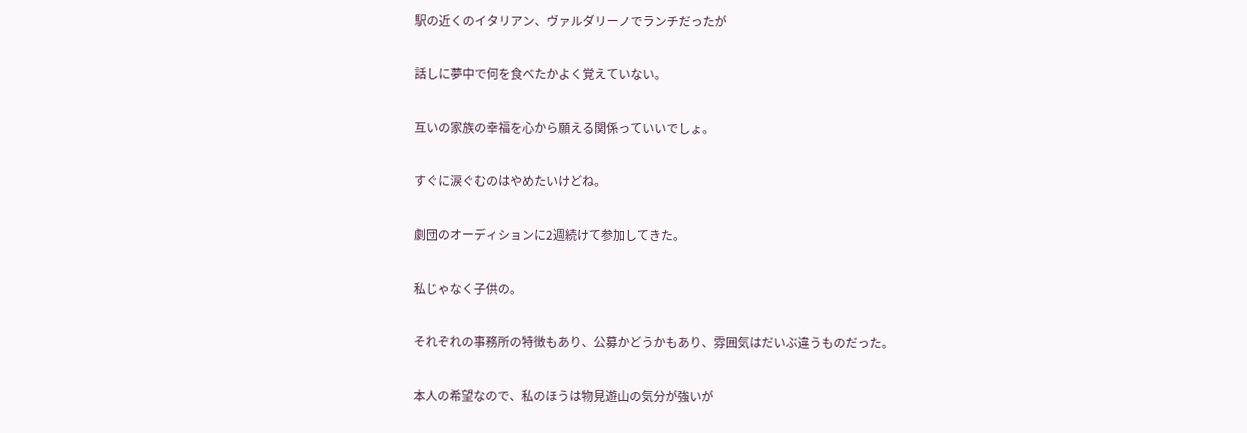駅の近くのイタリアン、ヴァルダリーノでランチだったが

話しに夢中で何を食べたかよく覚えていない。

互いの家族の幸福を心から願える関係っていいでしょ。

すぐに涙ぐむのはやめたいけどね。

劇団のオーディションに2週続けて参加してきた。

私じゃなく子供の。

それぞれの事務所の特徴もあり、公募かどうかもあり、雰囲気はだいぶ違うものだった。

本人の希望なので、私のほうは物見遊山の気分が強いが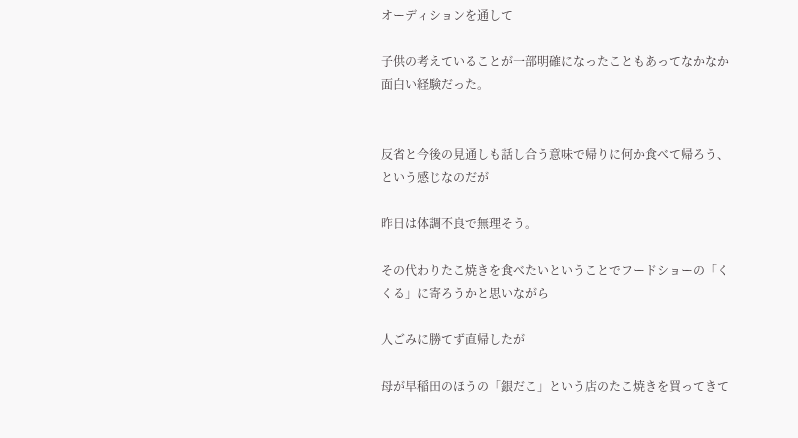オーディションを通して

子供の考えていることが一部明確になったこともあってなかなか面白い経験だった。


反省と今後の見通しも話し合う意味で帰りに何か食べて帰ろう、という感じなのだが

昨日は体調不良で無理そう。

その代わりたこ焼きを食べたいということでフードショーの「くくる」に寄ろうかと思いながら

人ごみに勝てず直帰したが

母が早稲田のほうの「銀だこ」という店のたこ焼きを買ってきて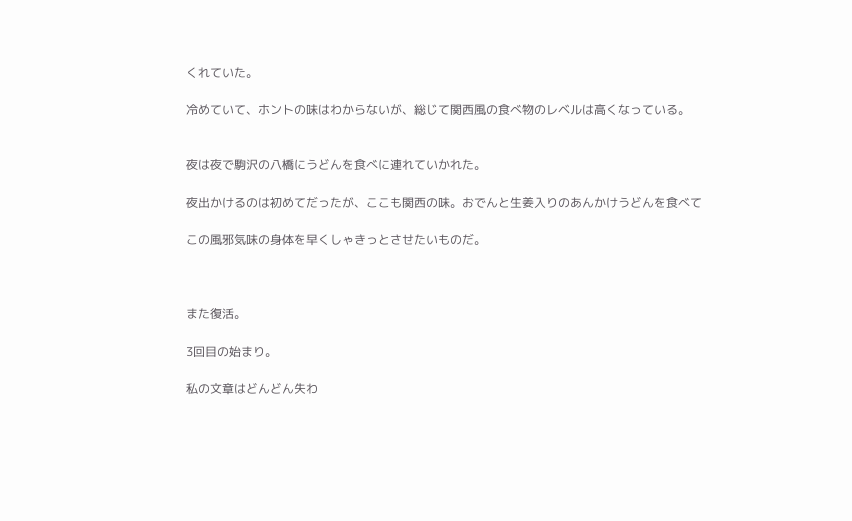くれていた。

冷めていて、ホントの味はわからないが、総じて関西風の食べ物のレベルは高くなっている。


夜は夜で駒沢の八橋にうどんを食べに連れていかれた。

夜出かけるのは初めてだったが、ここも関西の味。おでんと生姜入りのあんかけうどんを食べて

この風邪気味の身体を早くしゃきっとさせたいものだ。



また復活。

3回目の始まり。

私の文章はどんどん失わ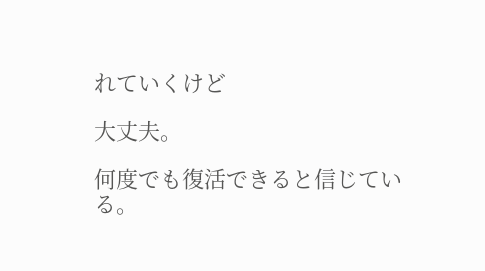れていくけど

大丈夫。

何度でも復活できると信じている。